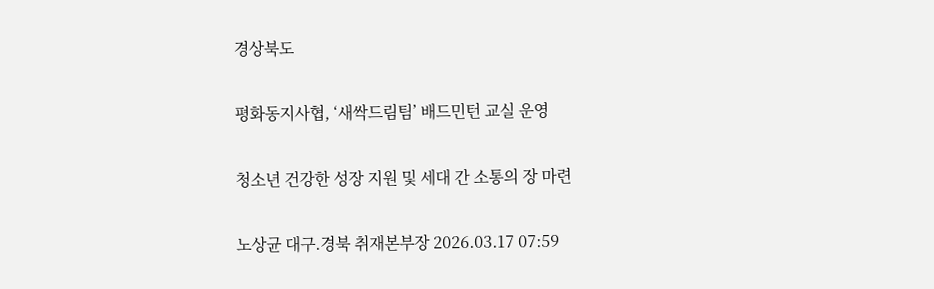경상북도

평화동지사협, ‘새싹드림팀’ 배드민턴 교실 운영

청소년 건강한 성장 지원 및 세대 간 소통의 장 마련

노상균 대구.경북 취재본부장 2026.03.17 07:59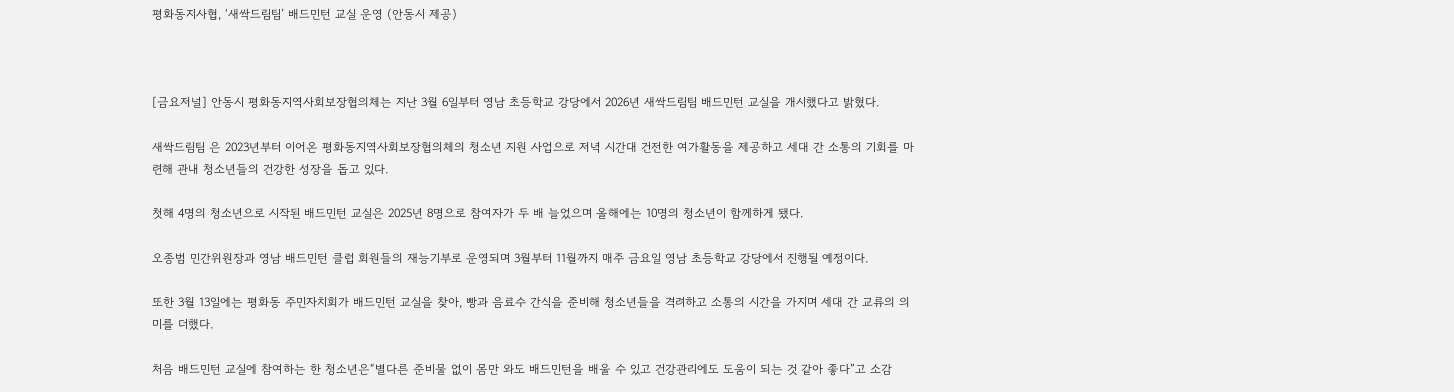평화동지사협, ‘새싹드림팀’ 배드민턴 교실 운영 (안동시 제공)



[금요저널] 안동시 평화동지역사회보장협의체는 지난 3월 6일부터 영남 초등학교 강당에서 2026년 새싹드림팀 배드민턴 교실을 개시했다고 밝혔다.

새싹드림팀 은 2023년부터 이어온 평화동지역사회보장협의체의 청소년 지원 사업으로 저녁 시간대 건전한 여가활동을 제공하고 세대 간 소통의 기회를 마련해 관내 청소년들의 건강한 성장을 돕고 있다.

첫해 4명의 청소년으로 시작된 배드민턴 교실은 2025년 8명으로 참여자가 두 배 늘었으며 올해에는 10명의 청소년이 함께하게 됐다.

오종범 민간위원장과 영남 배드민턴 클럽 회원들의 재능기부로 운영되며 3월부터 11월까지 매주 금요일 영남 초등학교 강당에서 진행될 예정이다.

또한 3월 13일에는 평화동 주민자치회가 배드민턴 교실을 찾아, 빵과 음료수 간식을 준비해 청소년들을 격려하고 소통의 시간을 가지며 세대 간 교류의 의미를 더했다.

처음 배드민턴 교실에 참여하는 한 청소년은“별다른 준비물 없이 몸만 와도 배드민턴을 배울 수 있고 건강관리에도 도움이 되는 것 같아 좋다”고 소감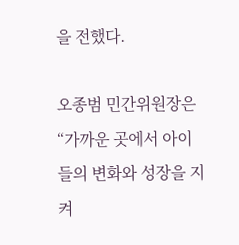을 전했다.

오종범 민간위원장은“가까운 곳에서 아이들의 변화와 성장을 지켜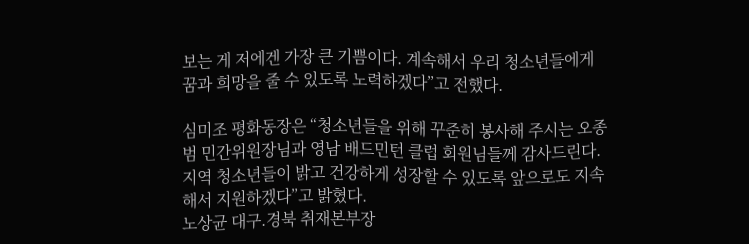보는 게 저에겐 가장 큰 기쁨이다. 계속해서 우리 청소년들에게 꿈과 희망을 줄 수 있도록 노력하겠다”고 전했다.

심미조 평화동장은 “청소년들을 위해 꾸준히 봉사해 주시는 오종범 민간위원장님과 영남 배드민턴 클럽 회원님들께 감사드린다. 지역 청소년들이 밝고 건강하게 성장할 수 있도록 앞으로도 지속해서 지원하겠다”고 밝혔다.
노상균 대구.경북 취재본부장